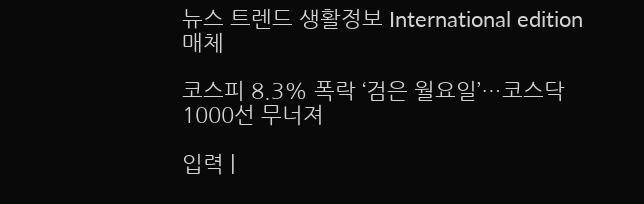뉴스 트렌드 생활정보 International edition 매체

코스피 8.3% 폭락 ‘검은 월요일’…코스닥 1000선 무너져

입력 |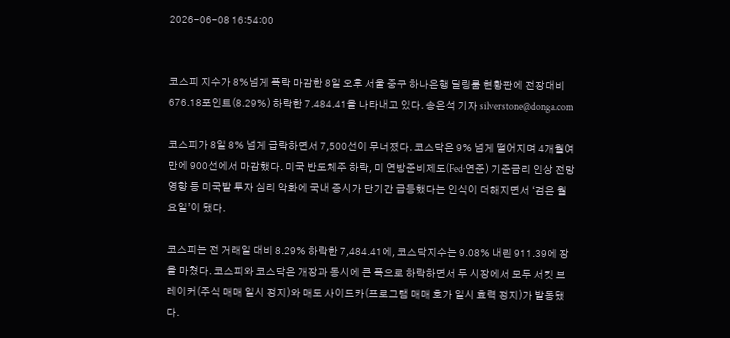2026-06-08 16:54:00


코스피 지수가 8%넘게 폭락 마감한 8일 오후 서울 중구 하나은행 딜링룸 현황판에 전장대비 676.18포인트(8.29%) 하락한 7.484.41을 나타내고 있다. 송은석 기자 silverstone@donga.com

코스피가 8일 8% 넘게 급락하면서 7,500선이 무너졌다. 코스닥은 9% 넘게 떨어지며 4개월여 만에 900선에서 마감했다. 미국 반도체주 하락, 미 연방준비제도(Fed·연준) 기준금리 인상 전망 영향 등 미국발 투자 심리 악화에 국내 증시가 단기간 급등했다는 인식이 더해지면서 ‘검은 월요일’이 됐다.

코스피는 전 거래일 대비 8.29% 하락한 7,484.41에, 코스닥지수는 9.08% 내린 911.39에 장을 마쳤다. 코스피와 코스닥은 개장과 동시에 큰 폭으로 하락하면서 두 시장에서 모두 서킷 브레이커(주식 매매 일시 정지)와 매도 사이드카(프로그램 매매 호가 일시 효력 정지)가 발동됐다.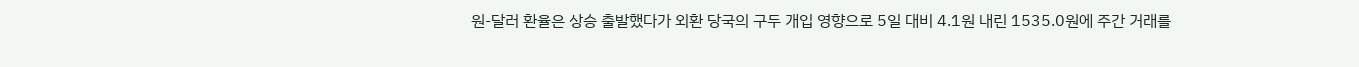원-달러 환율은 상승 출발했다가 외환 당국의 구두 개입 영향으로 5일 대비 4.1원 내린 1535.0원에 주간 거래를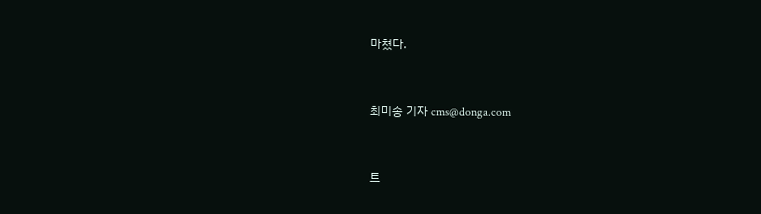마쳤다.


최미송 기자 cms@donga.com


트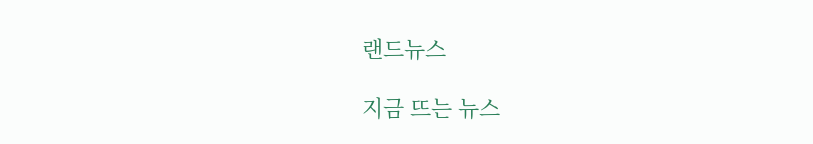랜드뉴스

지금 뜨는 뉴스